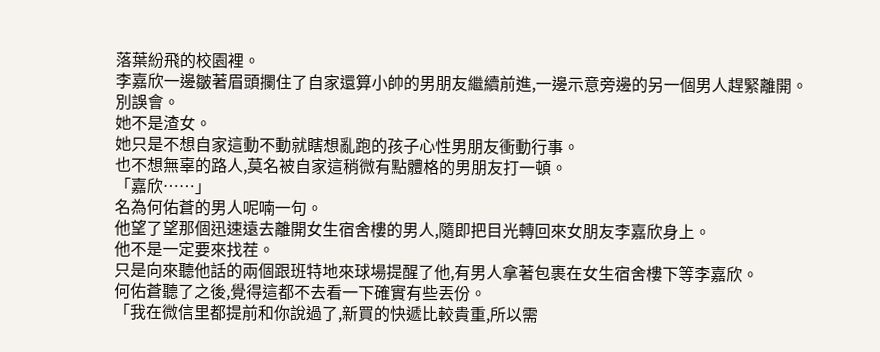落葉紛飛的校園裡。
李嘉欣一邊皺著眉頭攔住了自家還算小帥的男朋友繼續前進,一邊示意旁邊的另一個男人趕緊離開。
別誤會。
她不是渣女。
她只是不想自家這動不動就瞎想亂跑的孩子心性男朋友衝動行事。
也不想無辜的路人,莫名被自家這稍微有點體格的男朋友打一頓。
「嘉欣……」
名為何佑蒼的男人呢喃一句。
他望了望那個迅速遠去離開女生宿舍樓的男人,隨即把目光轉回來女朋友李嘉欣身上。
他不是一定要來找茬。
只是向來聽他話的兩個跟班特地來球場提醒了他,有男人拿著包裹在女生宿舍樓下等李嘉欣。
何佑蒼聽了之後,覺得這都不去看一下確實有些丟份。
「我在微信里都提前和你說過了,新買的快遞比較貴重,所以需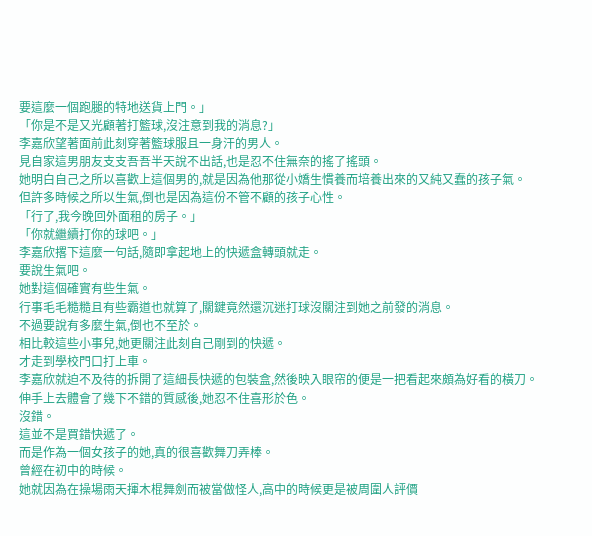要這麼一個跑腿的特地送貨上門。」
「你是不是又光顧著打籃球,沒注意到我的消息?」
李嘉欣望著面前此刻穿著籃球服且一身汗的男人。
見自家這男朋友支支吾吾半天說不出話,也是忍不住無奈的搖了搖頭。
她明白自己之所以喜歡上這個男的,就是因為他那從小嬌生慣養而培養出來的又純又蠢的孩子氣。
但許多時候之所以生氣,倒也是因為這份不管不顧的孩子心性。
「行了,我今晚回外面租的房子。」
「你就繼續打你的球吧。」
李嘉欣撂下這麼一句話,隨即拿起地上的快遞盒轉頭就走。
要說生氣吧。
她對這個確實有些生氣。
行事毛毛糙糙且有些霸道也就算了,關鍵竟然還沉迷打球沒關注到她之前發的消息。
不過要說有多麼生氣,倒也不至於。
相比較這些小事兒,她更關注此刻自己剛到的快遞。
才走到學校門口打上車。
李嘉欣就迫不及待的拆開了這細長快遞的包裝盒,然後映入眼帘的便是一把看起來頗為好看的橫刀。
伸手上去體會了幾下不錯的質感後,她忍不住喜形於色。
沒錯。
這並不是買錯快遞了。
而是作為一個女孩子的她,真的很喜歡舞刀弄棒。
曾經在初中的時候。
她就因為在操場雨天揮木棍舞劍而被當做怪人,高中的時候更是被周圍人評價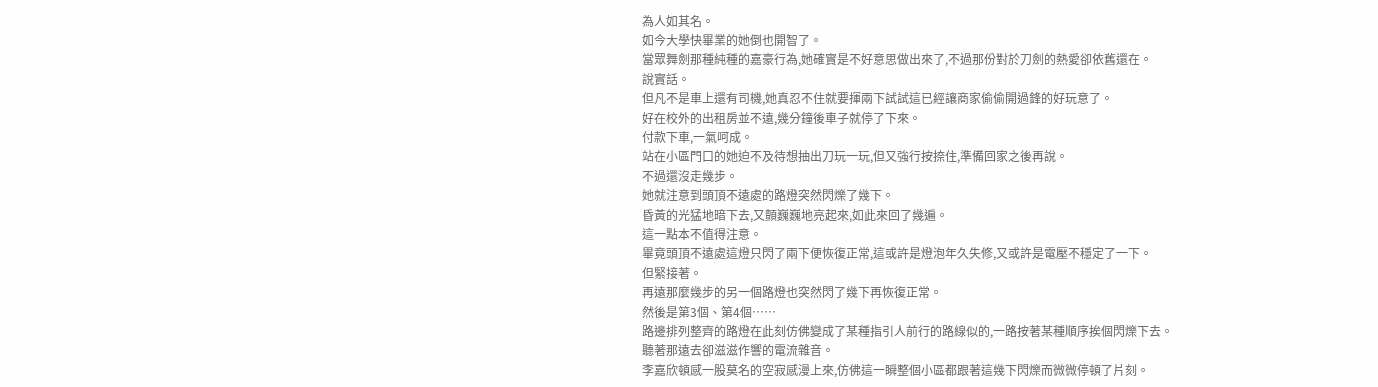為人如其名。
如今大學快畢業的她倒也開智了。
當眾舞劍那種純種的嘉豪行為,她確實是不好意思做出來了,不過那份對於刀劍的熱愛卻依舊還在。
說實話。
但凡不是車上還有司機,她真忍不住就要揮兩下試試這已經讓商家偷偷開過鋒的好玩意了。
好在校外的出租房並不遠,幾分鐘後車子就停了下來。
付款下車,一氣呵成。
站在小區門口的她迫不及待想抽出刀玩一玩,但又強行按捺住,準備回家之後再說。
不過還沒走幾步。
她就注意到頭頂不遠處的路燈突然閃爍了幾下。
昏黃的光猛地暗下去,又顫巍巍地亮起來,如此來回了幾遍。
這一點本不值得注意。
畢竟頭頂不遠處這燈只閃了兩下便恢復正常,這或許是燈泡年久失修,又或許是電壓不穩定了一下。
但緊接著。
再遠那麼幾步的另一個路燈也突然閃了幾下再恢復正常。
然後是第3個、第4個……
路邊排列整齊的路燈在此刻仿佛變成了某種指引人前行的路線似的,一路按著某種順序挨個閃爍下去。
聽著那遠去卻滋滋作響的電流雜音。
李嘉欣頓感一股莫名的空寂感漫上來,仿佛這一瞬整個小區都跟著這幾下閃爍而微微停頓了片刻。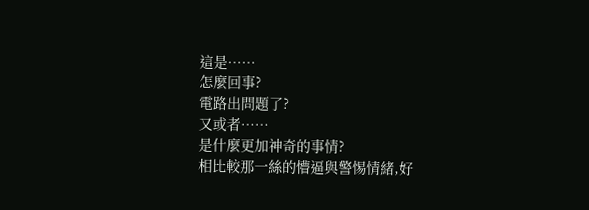這是……
怎麼回事?
電路出問題了?
又或者……
是什麼更加神奇的事情?
相比較那一絲的懵逼與警惕情緒,好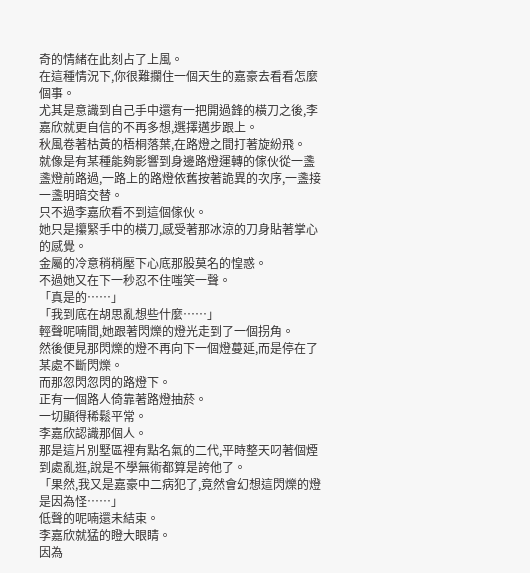奇的情緒在此刻占了上風。
在這種情況下,你很難攔住一個天生的嘉豪去看看怎麼個事。
尤其是意識到自己手中還有一把開過鋒的橫刀之後,李嘉欣就更自信的不再多想,選擇邁步跟上。
秋風卷著枯黃的梧桐落葉,在路燈之間打著旋紛飛。
就像是有某種能夠影響到身邊路燈運轉的傢伙從一盞盞燈前路過,一路上的路燈依舊按著詭異的次序,一盞接一盞明暗交替。
只不過李嘉欣看不到這個傢伙。
她只是攥緊手中的橫刀,感受著那冰涼的刀身貼著掌心的感覺。
金屬的冷意稍稍壓下心底那股莫名的惶惑。
不過她又在下一秒忍不住嗤笑一聲。
「真是的……」
「我到底在胡思亂想些什麼……」
輕聲呢喃間,她跟著閃爍的燈光走到了一個拐角。
然後便見那閃爍的燈不再向下一個燈蔓延,而是停在了某處不斷閃爍。
而那忽閃忽閃的路燈下。
正有一個路人倚靠著路燈抽菸。
一切顯得稀鬆平常。
李嘉欣認識那個人。
那是這片別墅區裡有點名氣的二代,平時整天叼著個煙到處亂逛,說是不學無術都算是誇他了。
「果然,我又是嘉豪中二病犯了,竟然會幻想這閃爍的燈是因為怪……」
低聲的呢喃還未結束。
李嘉欣就猛的瞪大眼睛。
因為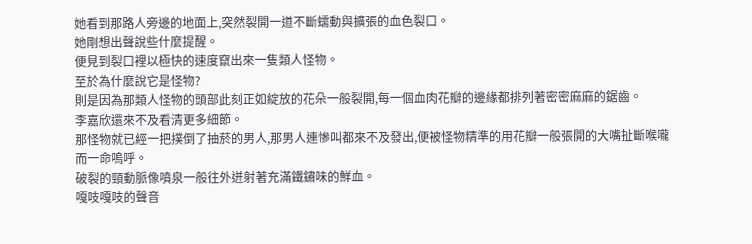她看到那路人旁邊的地面上,突然裂開一道不斷蠕動與擴張的血色裂口。
她剛想出聲說些什麼提醒。
便見到裂口裡以極快的速度竄出來一隻類人怪物。
至於為什麼說它是怪物?
則是因為那類人怪物的頭部此刻正如綻放的花朵一般裂開,每一個血肉花瓣的邊緣都排列著密密麻麻的鋸齒。
李嘉欣還來不及看清更多細節。
那怪物就已經一把撲倒了抽菸的男人,那男人連慘叫都來不及發出,便被怪物精準的用花瓣一般張開的大嘴扯斷喉嚨而一命嗚呼。
破裂的頸動脈像噴泉一般往外迸射著充滿鐵鏽味的鮮血。
嘎吱嘎吱的聲音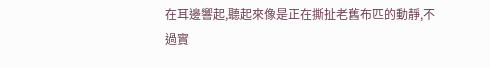在耳邊響起,聽起來像是正在撕扯老舊布匹的動靜,不過實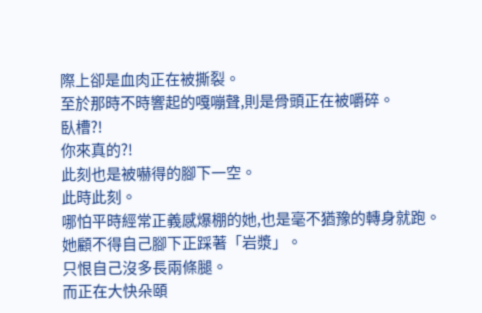際上卻是血肉正在被撕裂。
至於那時不時響起的嘎嘣聲,則是骨頭正在被嚼碎。
臥槽?!
你來真的?!
此刻也是被嚇得的腳下一空。
此時此刻。
哪怕平時經常正義感爆棚的她,也是毫不猶豫的轉身就跑。
她顧不得自己腳下正踩著「岩漿」。
只恨自己沒多長兩條腿。
而正在大快朵頤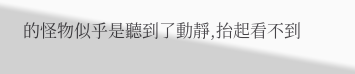的怪物似乎是聽到了動靜,抬起看不到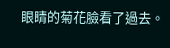眼睛的菊花臉看了過去。